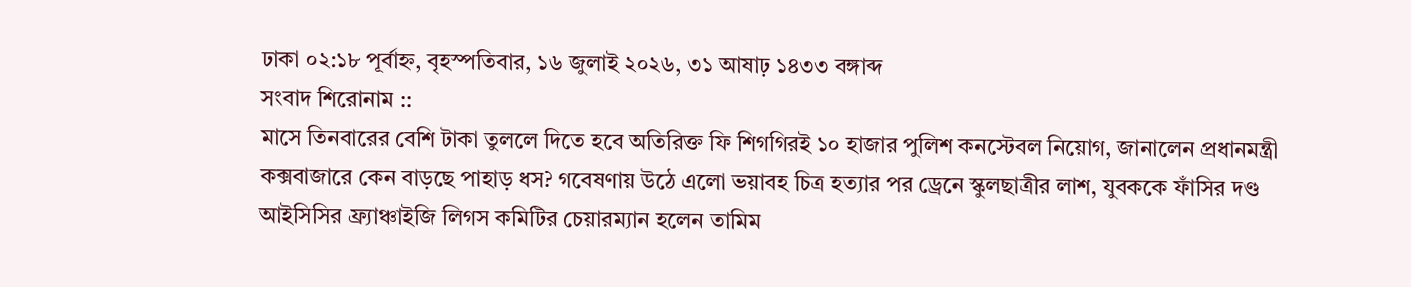ঢাকা ০২:১৮ পূর্বাহ্ন, বৃহস্পতিবার, ১৬ জুলাই ২০২৬, ৩১ আষাঢ় ১৪৩৩ বঙ্গাব্দ
সংবাদ শিরোনাম ::
মাসে তিনবারের বেশি টাকা তুললে দিতে হবে অতিরিক্ত ফি শিগগিরই ১০ হাজার পুলিশ কনস্টেবল নিয়োগ, জানালেন প্রধানমন্ত্রী কক্সবাজারে কেন বাড়ছে পাহাড় ধস? গবেষণায় উঠে এলো ভয়াবহ চিত্র হত্যার পর ড্রেনে স্কুলছাত্রীর লাশ, যুবককে ফাঁসির দণ্ড আইসিসির ফ্র্যাঞ্চাইজি লিগস কমিটির চেয়ারম্যান হলেন তামিম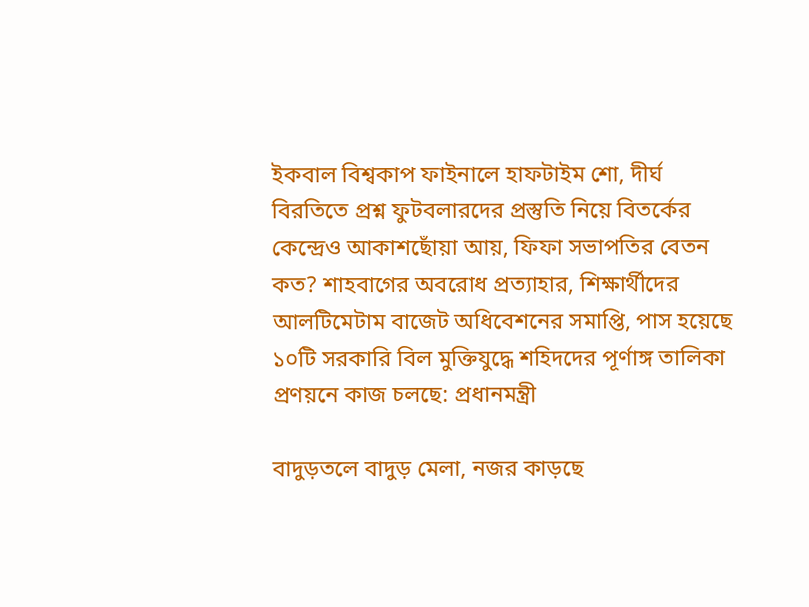ইকবাল বিশ্বকাপ ফাইনালে হাফটাইম শো, দীর্ঘ বিরতিতে প্রশ্ন ফুটবলারদের প্রস্তুতি নিয়ে বিতর্কের কেন্দ্রেও আকাশছোঁয়া আয়, ফিফা সভাপতির বেতন কত? শাহবাগের অবরোধ প্রত্যাহার, শিক্ষার্থীদের আলটিমেটাম বাজেট অধিবেশনের সমাপ্তি, পাস হয়েছে ১০টি সরকারি বিল মুক্তিযুদ্ধে শহিদদের পূর্ণাঙ্গ তালিকা প্রণয়নে কাজ চলছে: প্রধানমন্ত্রী

বাদুড়তলে বাদুড় মেলা, নজর কাড়ছে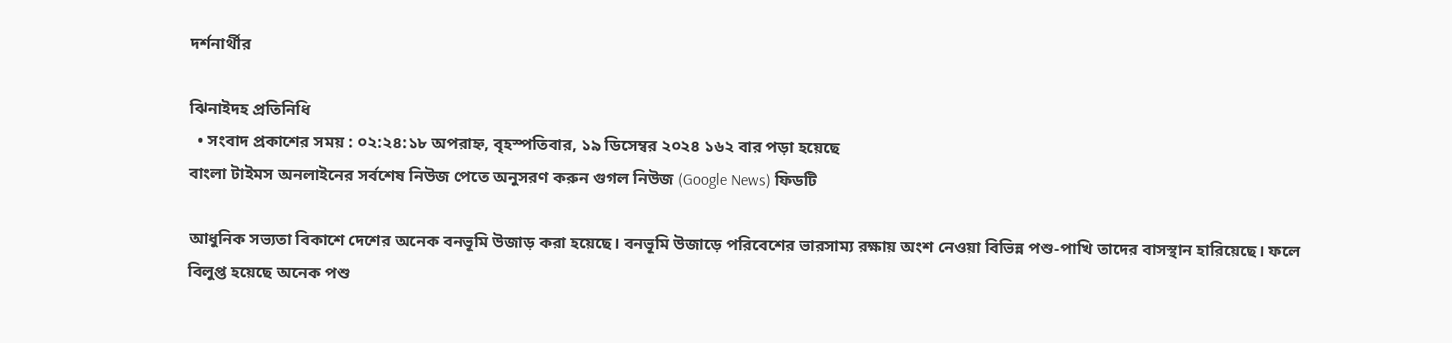দর্শনার্থীর

ঝিনাইদহ প্রতিনিধি
  • সংবাদ প্রকাশের সময় : ০২:২৪:১৮ অপরাহ্ন, বৃহস্পতিবার, ১৯ ডিসেম্বর ২০২৪ ১৬২ বার পড়া হয়েছে
বাংলা টাইমস অনলাইনের সর্বশেষ নিউজ পেতে অনুসরণ করুন গুগল নিউজ (Google News) ফিডটি

আধুনিক সভ্যতা বিকাশে দেশের অনেক বনভূমি উজাড় করা হয়েছে। বনভূমি উজাড়ে পরিবেশের ভারসাম্য রক্ষায় অংশ নেওয়া বিভিন্ন পশু-পাখি তাদের বাসস্থান হারিয়েছে। ফলে বিলুপ্ত হয়েছে অনেক পশু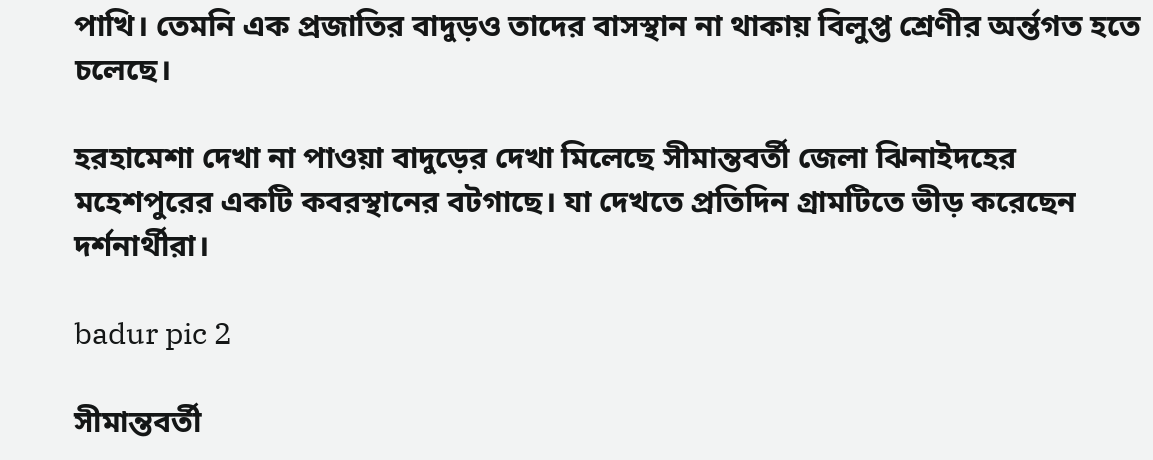পাখি। তেমনি এক প্রজাতির বাদুড়ও তাদের বাসস্থান না থাকায় বিলুপ্ত শ্রেণীর অর্ন্তগত হতে চলেছে।

হরহামেশা দেখা না পাওয়া বাদুড়ের দেখা মিলেছে সীমান্তবর্তী জেলা ঝিনাইদহের মহেশপুরের একটি কবরস্থানের বটগাছে। যা দেখতে প্রতিদিন গ্রামটিতে ভীড় করেছেন দর্শনার্থীরা।

badur pic 2

সীমান্তবর্তী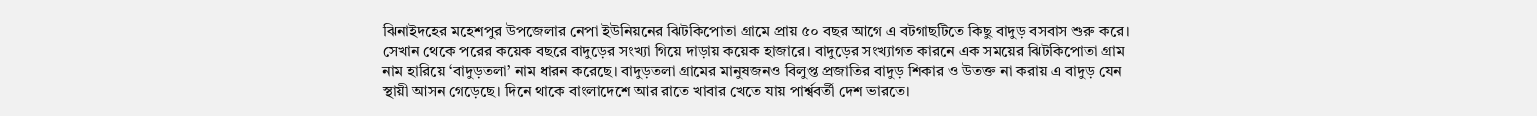ঝিনাইদহের মহেশপুর উপজেলার নেপা ইউনিয়নের ঝিটকিপোতা গ্রামে প্রায় ৫০ বছর আগে এ বটগাছটিতে কিছু বাদুড় বসবাস শুরু করে। সেখান থেকে পরের কয়েক বছরে বাদুড়ের সংখ্যা গিয়ে দাড়ায় কয়েক হাজারে। বাদুড়ের সংখ্যাগত কারনে এক সময়ের ঝিটকিপোতা গ্রাম নাম হারিয়ে ‘বাদুড়তলা’ নাম ধারন করেছে। বাদুড়তলা গ্রামের মানুষজনও বিলুপ্ত প্রজাতির বাদুড় শিকার ও উতক্ত না করায় এ বাদুড় যেন স্থায়ী আসন গেড়েছে। দিনে থাকে বাংলাদেশে আর রাতে খাবার খেতে যায় পার্শ্ববর্তী দেশ ভারতে।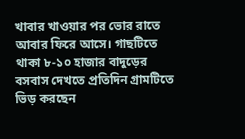খাবার খাওয়ার পর ভোর রাতে আবার ফিরে আসে। গাছটিতে থাকা ৮-১০ হাজার বাদুড়ের বসবাস দেখতে প্রতিদিন গ্রামটিতে ভিড় করছেন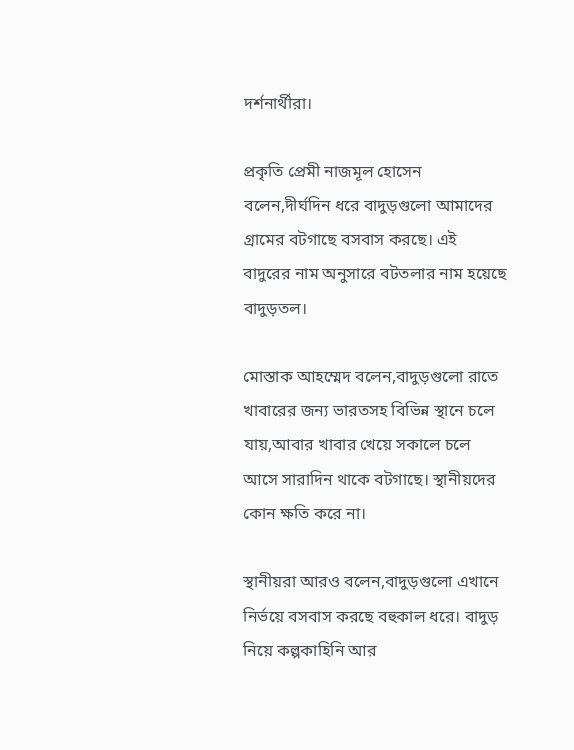দর্শনার্থীরা।

প্রকৃতি প্রেমী নাজমূল হোসেন বলেন,দীর্ঘদিন ধরে বাদুড়গুলো আমাদের গ্রামের বটগাছে বসবাস করছে। এই বাদুরের নাম অনুসারে বটতলার নাম হয়েছে বাদুড়তল।

মোস্তাক আহম্মেদ বলেন,বাদুড়গুলো রাতে খাবারের জন্য ভারতসহ বিভিন্ন স্থানে চলে যায়,আবার খাবার খেয়ে সকালে চলে আসে সারাদিন থাকে বটগাছে। স্থানীয়দের কোন ক্ষতি করে না।

স্থানীয়রা আরও বলেন,বাদুড়গুলো এখানে নির্ভয়ে বসবাস করছে বহুকাল ধরে। বাদুড় নিয়ে কল্পকাহিনি আর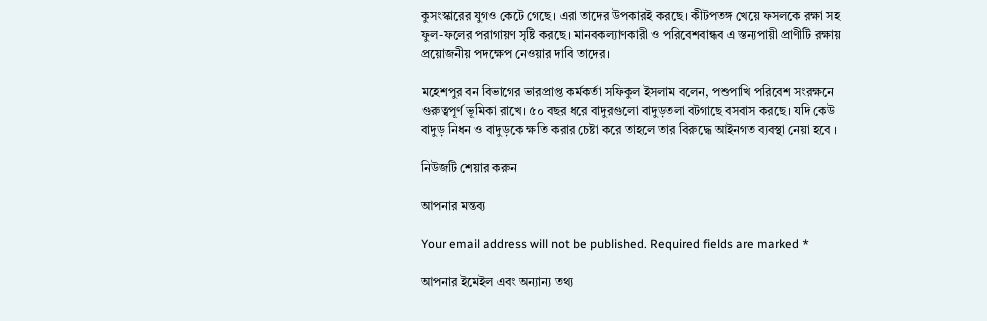কুসংস্কারের যুগও কেটে গেছে। এরা তাদের উপকারই করছে। কীটপতঙ্গ খেয়ে ফসলকে রক্ষা সহ ফুল-ফলের পরাগায়ণ সৃষ্টি করছে। মানবকল্যাণকারী ও পরিবেশবান্ধব এ স্তন্যপায়ী প্রাণীটি রক্ষায় প্রয়োজনীয় পদক্ষেপ নেওয়ার দাবি তাদের।

মহেশপুর বন বিভাগের ভারপ্রাপ্ত কর্মকর্তা সফিকুল ইসলাম বলেন, পশুপাখি পরিবেশ সংরক্ষনে গুরুত্বপূর্ণ ভূমিকা রাখে। ৫০ বছর ধরে বাদুরগুলো বাদুড়তলা বটগাছে বসবাস করছে। যদি কেউ বাদুড় নিধন ও বাদুড়কে ক্ষতি করার চেষ্টা করে তাহলে তার বিরুদ্ধে আইনগত ব্যবস্থা নেয়া হবে ।

নিউজটি শেয়ার করুন

আপনার মন্তব্য

Your email address will not be published. Required fields are marked *

আপনার ইমেইল এবং অন্যান্য তথ্য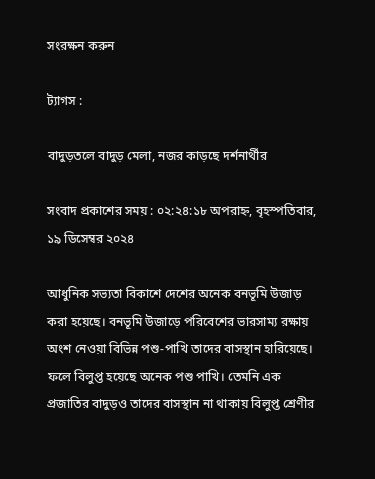সংরক্ষন করুন

ট্যাগস :

বাদুড়তলে বাদুড় মেলা, নজর কাড়ছে দর্শনার্থীর

সংবাদ প্রকাশের সময় : ০২:২৪:১৮ অপরাহ্ন, বৃহস্পতিবার, ১৯ ডিসেম্বর ২০২৪

আধুনিক সভ্যতা বিকাশে দেশের অনেক বনভূমি উজাড় করা হয়েছে। বনভূমি উজাড়ে পরিবেশের ভারসাম্য রক্ষায় অংশ নেওয়া বিভিন্ন পশু-পাখি তাদের বাসস্থান হারিয়েছে। ফলে বিলুপ্ত হয়েছে অনেক পশু পাখি। তেমনি এক প্রজাতির বাদুড়ও তাদের বাসস্থান না থাকায় বিলুপ্ত শ্রেণীর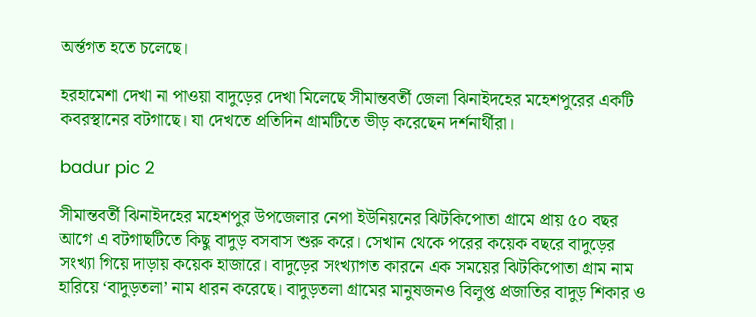অর্ন্তগত হতে চলেছে।

হরহামেশা দেখা না পাওয়া বাদুড়ের দেখা মিলেছে সীমান্তবর্তী জেলা ঝিনাইদহের মহেশপুরের একটি কবরস্থানের বটগাছে। যা দেখতে প্রতিদিন গ্রামটিতে ভীড় করেছেন দর্শনার্থীরা।

badur pic 2

সীমান্তবর্তী ঝিনাইদহের মহেশপুর উপজেলার নেপা ইউনিয়নের ঝিটকিপোতা গ্রামে প্রায় ৫০ বছর আগে এ বটগাছটিতে কিছু বাদুড় বসবাস শুরু করে। সেখান থেকে পরের কয়েক বছরে বাদুড়ের সংখ্যা গিয়ে দাড়ায় কয়েক হাজারে। বাদুড়ের সংখ্যাগত কারনে এক সময়ের ঝিটকিপোতা গ্রাম নাম হারিয়ে ‘বাদুড়তলা’ নাম ধারন করেছে। বাদুড়তলা গ্রামের মানুষজনও বিলুপ্ত প্রজাতির বাদুড় শিকার ও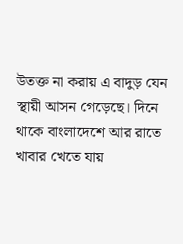উতক্ত না করায় এ বাদুড় যেন স্থায়ী আসন গেড়েছে। দিনে থাকে বাংলাদেশে আর রাতে খাবার খেতে যায়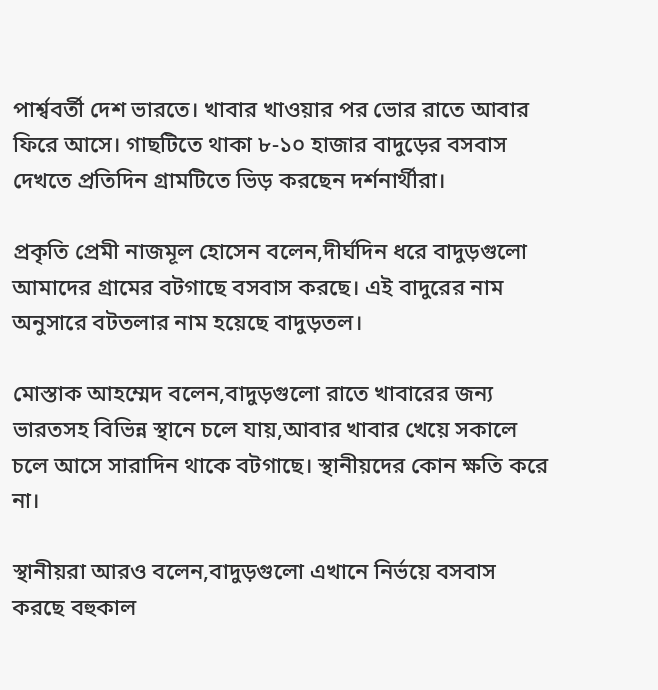পার্শ্ববর্তী দেশ ভারতে। খাবার খাওয়ার পর ভোর রাতে আবার ফিরে আসে। গাছটিতে থাকা ৮-১০ হাজার বাদুড়ের বসবাস দেখতে প্রতিদিন গ্রামটিতে ভিড় করছেন দর্শনার্থীরা।

প্রকৃতি প্রেমী নাজমূল হোসেন বলেন,দীর্ঘদিন ধরে বাদুড়গুলো আমাদের গ্রামের বটগাছে বসবাস করছে। এই বাদুরের নাম অনুসারে বটতলার নাম হয়েছে বাদুড়তল।

মোস্তাক আহম্মেদ বলেন,বাদুড়গুলো রাতে খাবারের জন্য ভারতসহ বিভিন্ন স্থানে চলে যায়,আবার খাবার খেয়ে সকালে চলে আসে সারাদিন থাকে বটগাছে। স্থানীয়দের কোন ক্ষতি করে না।

স্থানীয়রা আরও বলেন,বাদুড়গুলো এখানে নির্ভয়ে বসবাস করছে বহুকাল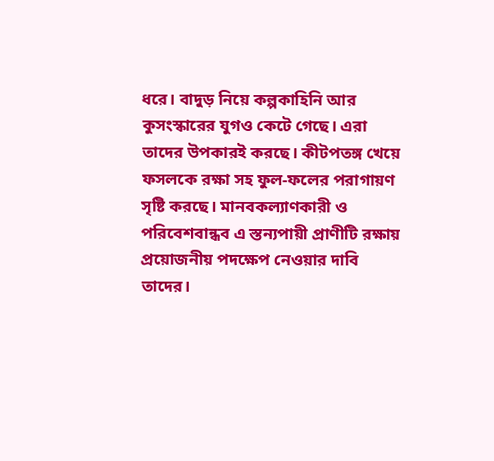ধরে। বাদুড় নিয়ে কল্পকাহিনি আর কুসংস্কারের যুগও কেটে গেছে। এরা তাদের উপকারই করছে। কীটপতঙ্গ খেয়ে ফসলকে রক্ষা সহ ফুল-ফলের পরাগায়ণ সৃষ্টি করছে। মানবকল্যাণকারী ও পরিবেশবান্ধব এ স্তন্যপায়ী প্রাণীটি রক্ষায় প্রয়োজনীয় পদক্ষেপ নেওয়ার দাবি তাদের।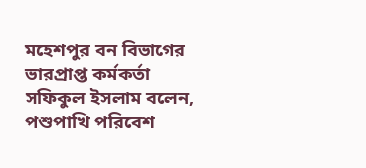মহেশপুর বন বিভাগের ভারপ্রাপ্ত কর্মকর্তা সফিকুল ইসলাম বলেন, পশুপাখি পরিবেশ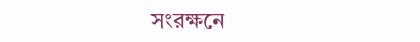সংরক্ষনে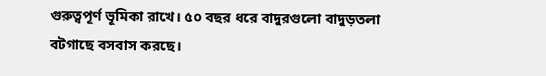গুরুত্বপূর্ণ ভূমিকা রাখে। ৫০ বছর ধরে বাদুরগুলো বাদুড়তলা বটগাছে বসবাস করছে।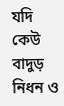যদি কেউ বাদুড় নিধন ও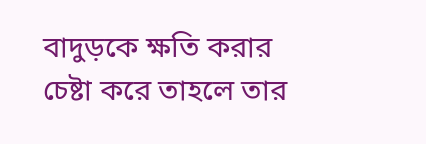বাদুড়কে ক্ষতি করার চেষ্টা করে তাহলে তার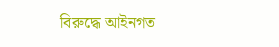বিরুদ্ধে আইনগত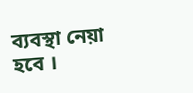ব্যবস্থা নেয়া হবে ।